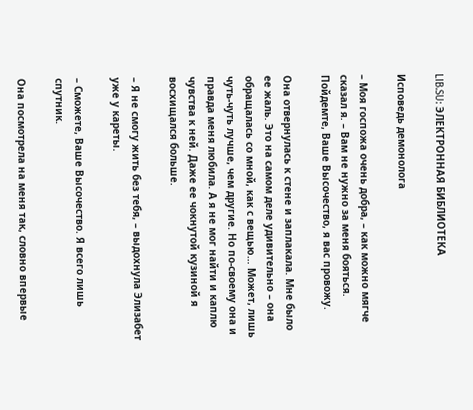LIB.SU: ЭЛЕКТРОННАЯ БИБЛИОТЕКА

Исповедь демонолога

– Моя госпожа очень добра, – как можно мягче сказал я. – Вам не нужно за меня бояться. Пойдемте, Ваше Высочество, я вас провожу.

Она отвернулась к стене и заплакала. Мне было ее жаль. Это на самом деле удивительно – она обращалась со мной, как с вещью… Может, лишь чуть‑чуть лучше, чем другие. Но по‑своему она и правда меня любила. А я не мог найти и каплю чувства к ней. Даже ее чокнутой кузиной я восхищался больше.

– Я не смогу жить без тебя, – выдохнула Элизабет уже у кареты.

– Сможете, Ваше Высочество. Я всего лишь спутник.

Она посмотрела на меня так, словно впервые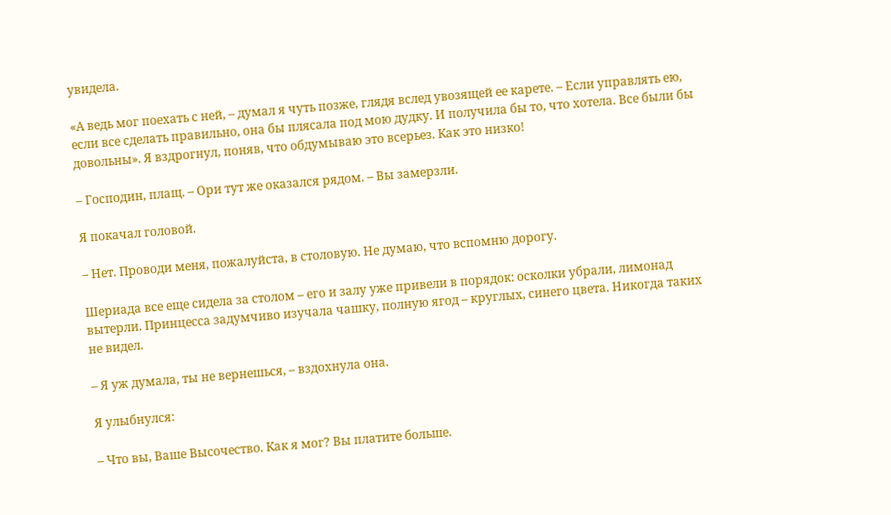увидела.

«А ведь мог поехать с ней, – думал я чуть позже, глядя вслед увозящей ее карете. – Если управлять ею, если все сделать правильно, она бы плясала под мою дудку. И получила бы то, что хотела. Все были бы довольны». Я вздрогнул, поняв, что обдумываю это всерьез. Как это низко!

– Господин, плащ. – Ори тут же оказался рядом. – Вы замерзли.

Я покачал головой.

– Нет. Проводи меня, пожалуйста, в столовую. Не думаю, что вспомню дорогу.

Шериада все еще сидела за столом – его и залу уже привели в порядок: осколки убрали, лимонад вытерли. Принцесса задумчиво изучала чашку, полную ягод – круглых, синего цвета. Никогда таких не видел.

– Я уж думала, ты не вернешься, – вздохнула она.

Я улыбнулся:

– Что вы, Ваше Высочество. Как я мог? Вы платите больше.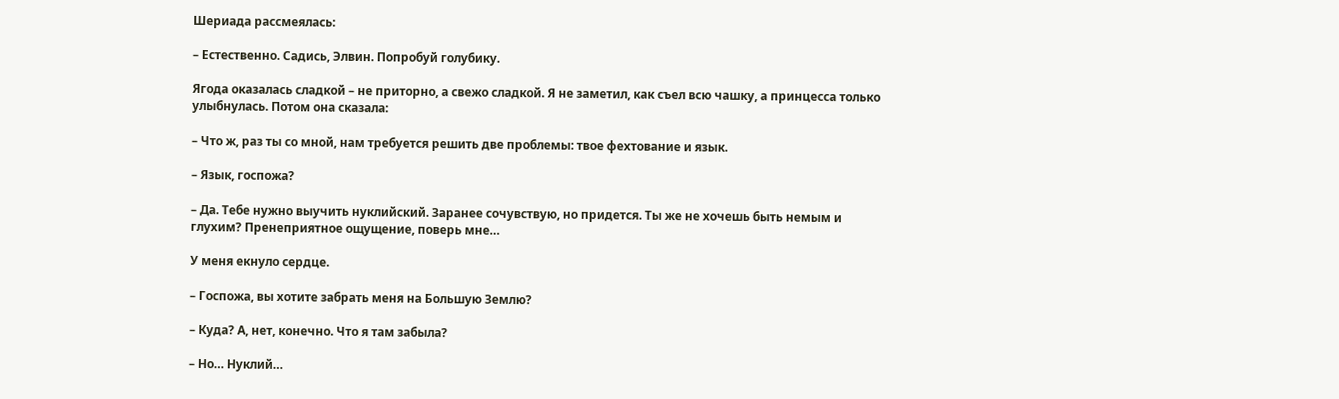Шериада рассмеялась:

– Естественно. Садись, Элвин. Попробуй голубику.

Ягода оказалась сладкой – не приторно, а свежо сладкой. Я не заметил, как съел всю чашку, а принцесса только улыбнулась. Потом она сказала:

– Что ж, раз ты со мной, нам требуется решить две проблемы: твое фехтование и язык.

– Язык, госпожа?

– Да. Тебе нужно выучить нуклийский. Заранее сочувствую, но придется. Ты же не хочешь быть немым и глухим? Пренеприятное ощущение, поверь мне…

У меня екнуло сердце.

– Госпожа, вы хотите забрать меня на Большую Землю?

– Куда? А, нет, конечно. Что я там забыла?

– Но… Нуклий…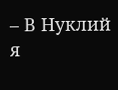– В Нуклий я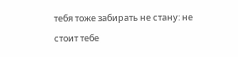тебя тоже забирать не стану: не стоит тебе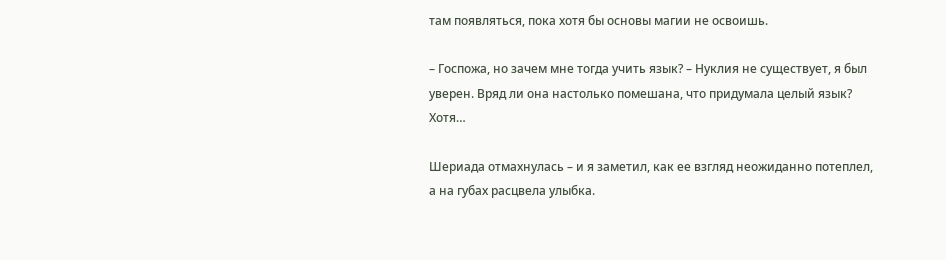там появляться, пока хотя бы основы магии не освоишь.

– Госпожа, но зачем мне тогда учить язык? – Нуклия не существует, я был уверен. Вряд ли она настолько помешана, что придумала целый язык? Хотя…

Шериада отмахнулась – и я заметил, как ее взгляд неожиданно потеплел, а на губах расцвела улыбка.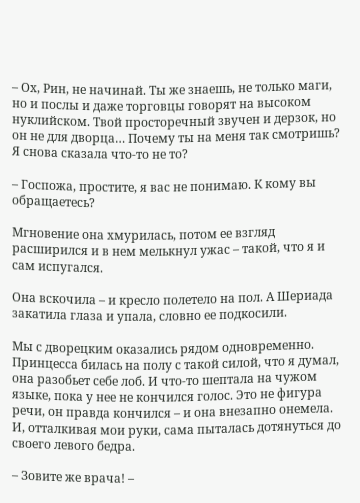– Ох, Рин, не начинай. Ты же знаешь, не только маги, но и послы и даже торговцы говорят на высоком нуклийском. Твой просторечный звучен и дерзок, но он не для дворца… Почему ты на меня так смотришь? Я снова сказала что‑то не то?

– Госпожа, простите, я вас не понимаю. К кому вы обращаетесь?

Мгновение она хмурилась, потом ее взгляд расширился и в нем мелькнул ужас – такой, что я и сам испугался.

Она вскочила – и кресло полетело на пол. А Шериада закатила глаза и упала, словно ее подкосили.

Мы с дворецким оказались рядом одновременно. Принцесса билась на полу с такой силой, что я думал, она разобьет себе лоб. И что‑то шептала на чужом языке, пока у нее не кончился голос. Это не фигура речи, он правда кончился – и она внезапно онемела. И, отталкивая мои руки, сама пыталась дотянуться до своего левого бедра.

– Зовите же врача! –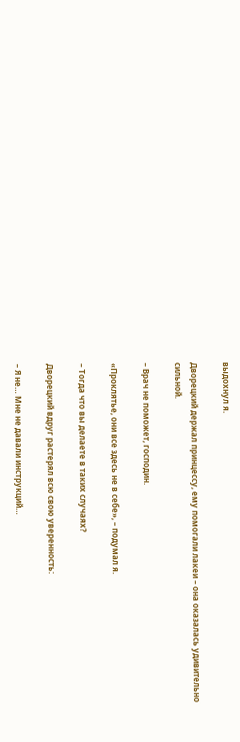выдохнул я.

Дворецкий держал принцессу, ему помогали лакеи – она оказалась удивительно сильной.

– Врач не поможет, господин.

«Проклятье, они все здесь не в себе», – подумал я.

– Тогда что вы делаете в таких случаях?

Дворецкий вдруг растерял всю свою уверенность:

– Я не… Мне не давали инструкций…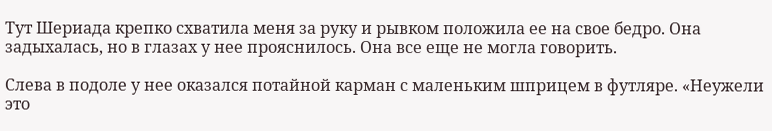Тут Шериада крепко схватила меня за руку и рывком положила ее на свое бедро. Она задыхалась, но в глазах у нее прояснилось. Она все еще не могла говорить.

Слева в подоле у нее оказался потайной карман с маленьким шприцем в футляре. «Неужели это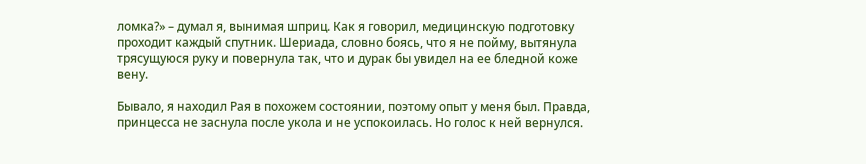ломка?» – думал я, вынимая шприц. Как я говорил, медицинскую подготовку проходит каждый спутник. Шериада, словно боясь, что я не пойму, вытянула трясущуюся руку и повернула так, что и дурак бы увидел на ее бледной коже вену.

Бывало, я находил Рая в похожем состоянии, поэтому опыт у меня был. Правда, принцесса не заснула после укола и не успокоилась. Но голос к ней вернулся.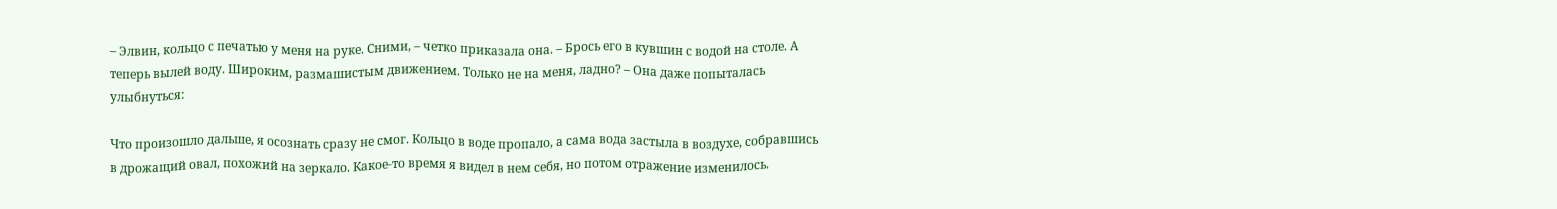– Элвин, кольцо с печатью у меня на руке. Сними, – четко приказала она. – Брось его в кувшин с водой на столе. А теперь вылей воду. Широким, размашистым движением. Только не на меня, ладно? – Она даже попыталась улыбнуться:

Что произошло дальше, я осознать сразу не смог. Кольцо в воде пропало, а сама вода застыла в воздухе, собравшись в дрожащий овал, похожий на зеркало. Какое‑то время я видел в нем себя, но потом отражение изменилось.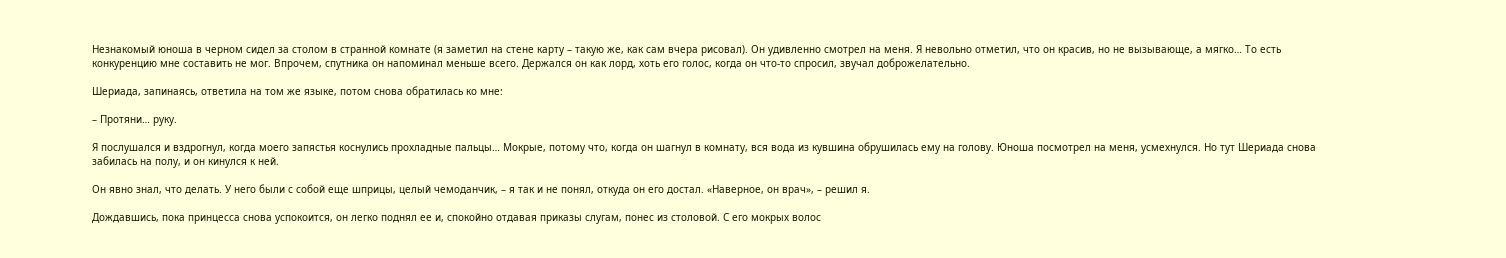Незнакомый юноша в черном сидел за столом в странной комнате (я заметил на стене карту – такую же, как сам вчера рисовал). Он удивленно смотрел на меня. Я невольно отметил, что он красив, но не вызывающе, а мягко… То есть конкуренцию мне составить не мог. Впрочем, спутника он напоминал меньше всего. Держался он как лорд, хоть его голос, когда он что‑то спросил, звучал доброжелательно.

Шериада, запинаясь, ответила на том же языке, потом снова обратилась ко мне:

– Протяни… руку.

Я послушался и вздрогнул, когда моего запястья коснулись прохладные пальцы… Мокрые, потому что, когда он шагнул в комнату, вся вода из кувшина обрушилась ему на голову. Юноша посмотрел на меня, усмехнулся. Но тут Шериада снова забилась на полу, и он кинулся к ней.

Он явно знал, что делать. У него были с собой еще шприцы, целый чемоданчик, – я так и не понял, откуда он его достал. «Наверное, он врач», – решил я.

Дождавшись, пока принцесса снова успокоится, он легко поднял ее и, спокойно отдавая приказы слугам, понес из столовой. С его мокрых волос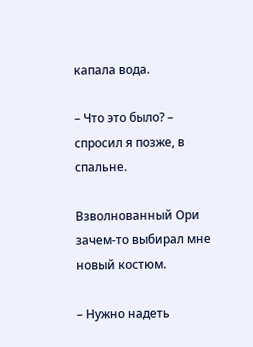капала вода.

– Что это было? – спросил я позже, в спальне.

Взволнованный Ори зачем‑то выбирал мне новый костюм.

– Нужно надеть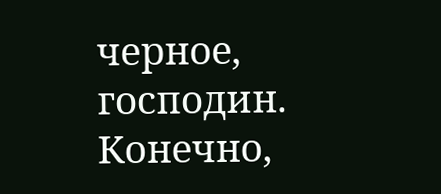черное, господин. Конечно,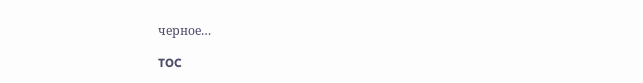черное…

TOC